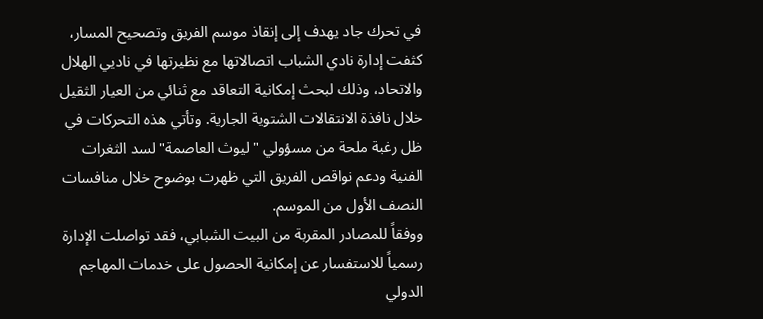في تحرك جاد يهدف إلى إنقاذ موسم الفريق وتصحيح المسار، كثفت إدارة نادي الشباب اتصالاتها مع نظيرتها في ناديي الهلال والاتحاد، وذلك لبحث إمكانية التعاقد مع ثنائي من العيار الثقيل خلال نافذة الانتقالات الشتوية الجارية. وتأتي هذه التحركات في ظل رغبة ملحة من مسؤولي "ليوث العاصمة" لسد الثغرات الفنية ودعم نواقص الفريق التي ظهرت بوضوح خلال منافسات النصف الأول من الموسم.
ووفقاً للمصادر المقربة من البيت الشبابي، فقد تواصلت الإدارة رسمياً للاستفسار عن إمكانية الحصول على خدمات المهاجم الدولي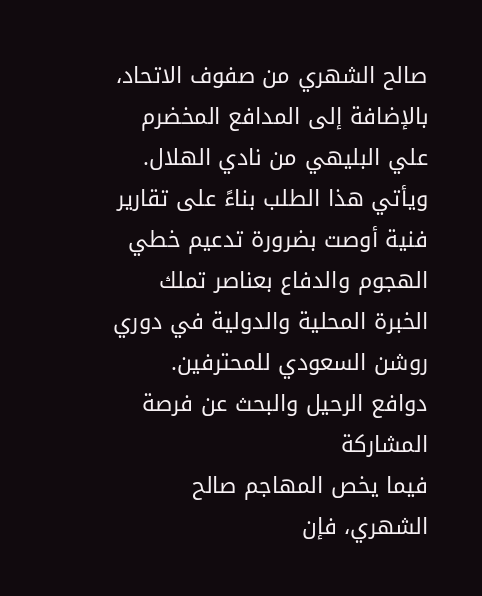صالح الشهري من صفوف الاتحاد، بالإضافة إلى المدافع المخضرم علي البليهي من نادي الهلال. ويأتي هذا الطلب بناءً على تقارير فنية أوصت بضرورة تدعيم خطي الهجوم والدفاع بعناصر تملك الخبرة المحلية والدولية في دوري روشن السعودي للمحترفين.
دوافع الرحيل والبحث عن فرصة المشاركة
فيما يخص المهاجم صالح الشهري، فإن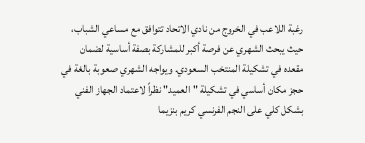رغبة اللاعب في الخروج من نادي الاتحاد تتوافق مع مساعي الشباب، حيث يبحث الشهري عن فرصة أكبر للمشاركة بصفة أساسية لضمان مقعده في تشكيلة المنتخب السعودي. ويواجه الشهري صعوبة بالغة في حجز مكان أساسي في تشكيلة "العميد" نظراً لاعتماد الجهاز الفني بشكل كلي على النجم الفرنسي كريم بنزيما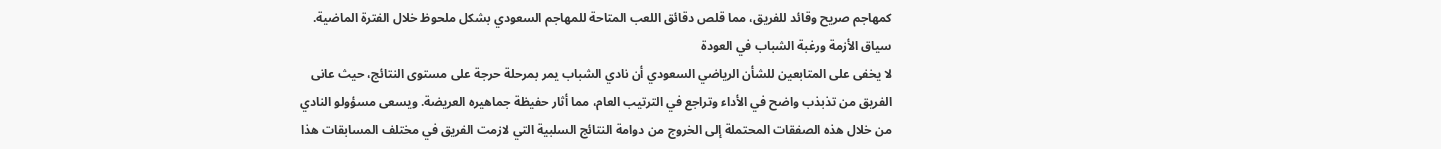كمهاجم صريح وقائد للفريق، مما قلص دقائق اللعب المتاحة للمهاجم السعودي بشكل ملحوظ خلال الفترة الماضية.
سياق الأزمة ورغبة الشباب في العودة
لا يخفى على المتابعين للشأن الرياضي السعودي أن نادي الشباب يمر بمرحلة حرجة على مستوى النتائج، حيث عانى الفريق من تذبذب واضح في الأداء وتراجع في الترتيب العام، مما أثار حفيظة جماهيره العريضة. ويسعى مسؤولو النادي من خلال هذه الصفقات المحتملة إلى الخروج من دوامة النتائج السلبية التي لازمت الفريق في مختلف المسابقات هذا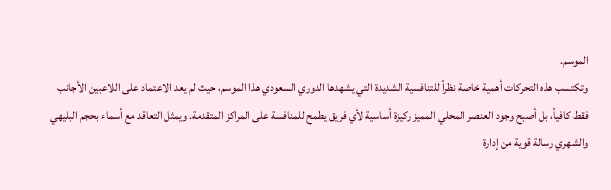الموسم.
وتكتسب هذه التحركات أهمية خاصة نظراً للتنافسية الشديدة التي يشهدها الدوري السعودي هذا الموسم، حيث لم يعد الاعتماد على اللاعبين الأجانب فقط كافياً، بل أصبح وجود العنصر المحلي المميز ركيزة أساسية لأي فريق يطمح للمنافسة على المراكز المتقدمة. ويمثل التعاقد مع أسماء بحجم البليهي والشهري رسالة قوية من إدارة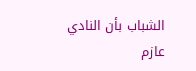الشباب بأن النادي عازم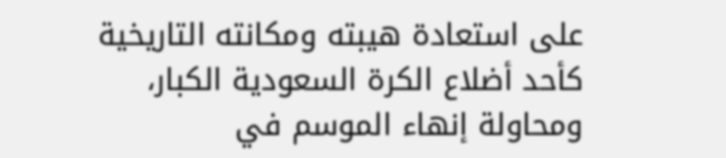على استعادة هيبته ومكانته التاريخية كأحد أضلاع الكرة السعودية الكبار، ومحاولة إنهاء الموسم في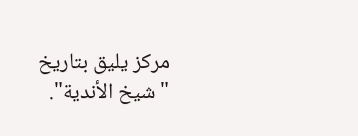مركز يليق بتاريخ "شيخ الأندية".